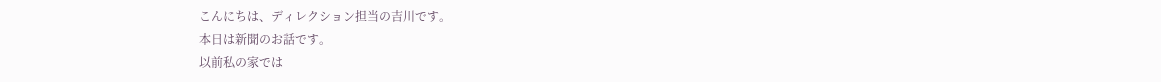こんにちは、ディレクション担当の吉川です。
本日は新聞のお話です。
以前私の家では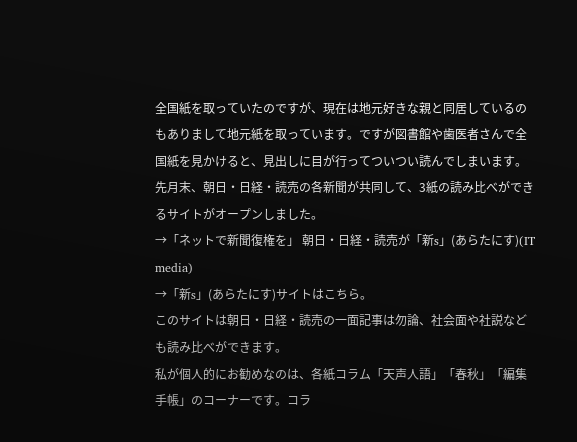全国紙を取っていたのですが、現在は地元好きな親と同居しているのもありまして地元紙を取っています。ですが図書館や歯医者さんで全国紙を見かけると、見出しに目が行ってついつい読んでしまいます。
先月末、朝日・日経・読売の各新聞が共同して、3紙の読み比べができるサイトがオープンしました。
→「ネットで新聞復権を」 朝日・日経・読売が「新s」(あらたにす)(IT media)
→「新s」(あらたにす)サイトはこちら。
このサイトは朝日・日経・読売の一面記事は勿論、社会面や社説なども読み比べができます。
私が個人的にお勧めなのは、各紙コラム「天声人語」「春秋」「編集手帳」のコーナーです。コラ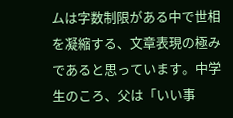ムは字数制限がある中で世相を凝縮する、文章表現の極みであると思っています。中学生のころ、父は「いい事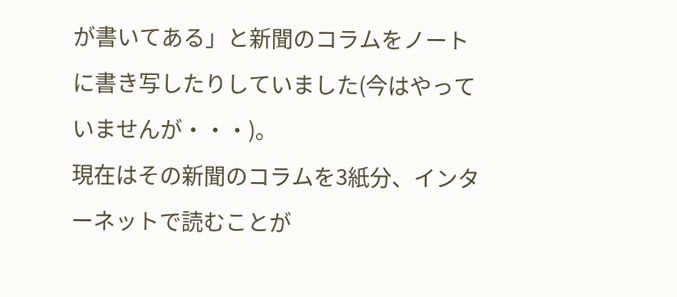が書いてある」と新聞のコラムをノートに書き写したりしていました(今はやっていませんが・・・)。
現在はその新聞のコラムを3紙分、インターネットで読むことが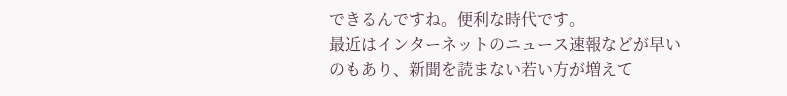できるんですね。便利な時代です。
最近はインターネットのニュース速報などが早いのもあり、新聞を読まない若い方が増えて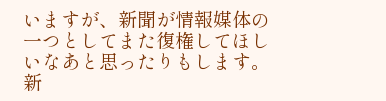いますが、新聞が情報媒体の一つとしてまた復権してほしいなあと思ったりもします。
新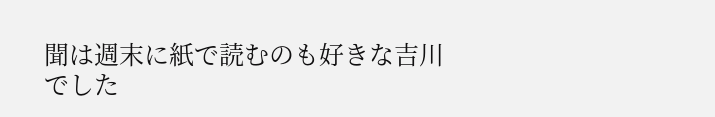聞は週末に紙で読むのも好きな吉川でした